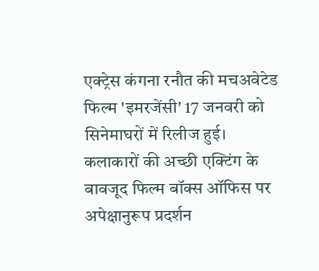एक्ट्रेस कंगना रनौत की मचअवेटेड फिल्म 'इमरजेंसी' 17 जनवरी को सिनेमाघरों में रिलीज हुई। कलाकारों की अच्छी एक्टिंग के बावजूद फिल्म बॉक्स ऑफिस पर अपेक्षानुरूप प्रदर्शन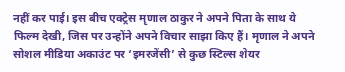नहीं कर पाई। इस बीच एक्ट्रेस मृणाल ठाकुर ने अपने पिता के साथ ये फिल्म देखी, जिस पर उन्होंने अपने विचार साझा किए हैं। मृणाल ने अपने सोशल मीडिया अकाउंट पर ‘इमरजेंसी’ से कुछ स्टिल्स शेयर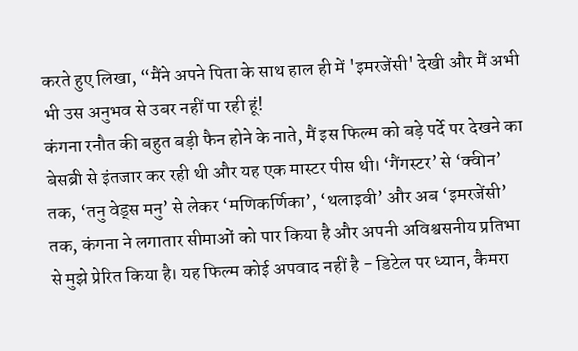करते हुए लिखा, “मैंने अपने पिता के साथ हाल ही में 'इमरजेंसी' देखी और मैं अभी भी उस अनुभव से उबर नहीं पा रही हूं!
कंगना रनौत की बहुत बड़ी फैन होने के नाते, मैं इस फिल्म को बड़े पर्दे पर देखने का बेसब्री से इंतजार कर रही थी और यह एक मास्टर पीस थी। ‘गैंगस्टर’ से ‘क्वीन’ तक, ‘तनु वेड्स मनु’ से लेकर ‘मणिकर्णिका’, ‘थलाइवी’ और अब ‘इमरजेंसी’ तक, कंगना ने लगातार सीमाओं को पार किया है और अपनी अविश्वसनीय प्रतिभा से मुझे प्रेरित किया है। यह फिल्म कोई अपवाद नहीं है - डिटेल पर ध्यान, कैमरा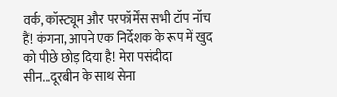वर्क, कॉस्ट्यूम और परफॉर्मेंस सभी टॉप नॉच हैं! कंगना, आपने एक निर्देशक के रूप में खुद को पीछे छोड़ दिया है! मेरा पसंदीदा सीन...दूरबीन के साथ सेना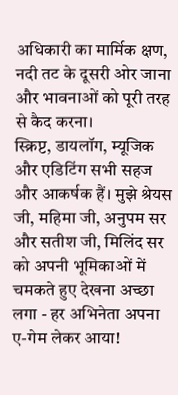अधिकारी का मार्मिक क्षण, नदी तट के दूसरी ओर जाना और भावनाओं को पूरी तरह से कैद करना।
स्क्रिप्ट, डायलॉग, म्यूजिक और एडिटिंग सभी सहज और आकर्षक हैं। मुझे श्रेयस जी, महिमा जी, अनुपम सर और सतीश जी, मिलिंद सर को अपनी भूमिकाओं में चमकते हुए देखना अच्छा लगा - हर अभिनेता अपना ए-गेम लेकर आया!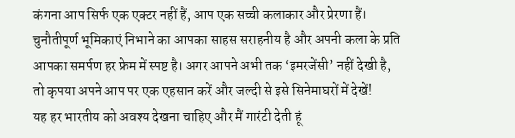कंगना आप सिर्फ एक एक्टर नहीं हैं, आप एक सच्ची कलाकार और प्रेरणा हैं। चुनौतीपूर्ण भूमिकाएं निभाने का आपका साहस सराहनीय है और अपनी कला के प्रति आपका समर्पण हर फ्रेम में स्पष्ट है। अगर आपने अभी तक ‘इमरजेंसी’ नहीं देखी है, तो कृपया अपने आप पर एक एहसान करें और जल्दी से इसे सिनेमाघरों में देखें!
यह हर भारतीय को अवश्य देखना चाहिए और मैं गारंटी देती हूं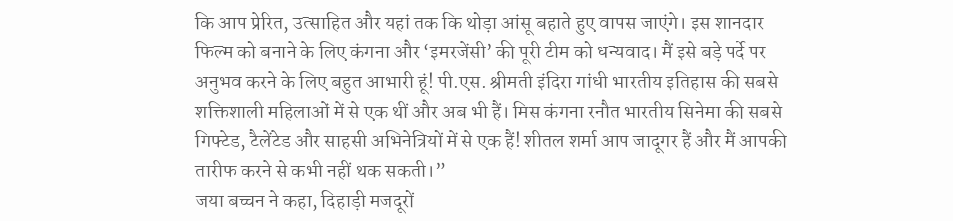कि आप प्रेरित, उत्साहित और यहां तक कि थोड़ा आंसू बहाते हुए वापस जाएंगे। इस शानदार फिल्म को बनाने के लिए कंगना और ‘इमरजेंसी’ की पूरी टीम को धन्यवाद। मैं इसे बड़े पर्दे पर अनुभव करने के लिए बहुत आभारी हूं! पी.एस. श्रीमती इंदिरा गांधी भारतीय इतिहास की सबसे शक्तिशाली महिलाओं में से एक थीं और अब भी हैं। मिस कंगना रनौत भारतीय सिनेमा की सबसे गिफ्टेड, टैलेंटेड और साहसी अभिनेत्रियों में से एक हैं! शीतल शर्मा आप जादूगर हैं और मैं आपकी तारीफ करने से कभी नहीं थक सकती।”
जया बच्चन ने कहा, दिहाड़ी मजदूरों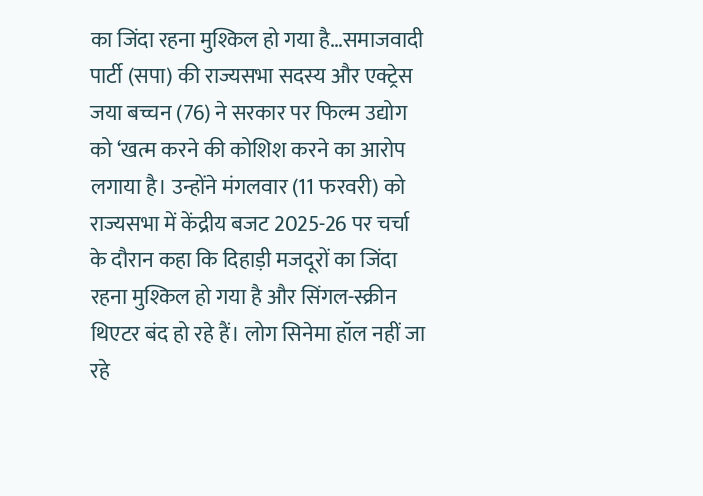का जिंदा रहना मुश्किल हो गया है…समाजवादी पार्टी (सपा) की राज्यसभा सदस्य और एक्ट्रेस जया बच्चन (76) ने सरकार पर फिल्म उद्योग को ‘खत्म करने की कोशिश करने का आरोप लगाया है। उन्होंने मंगलवार (11 फरवरी) को राज्यसभा में केंद्रीय बजट 2025-26 पर चर्चा के दौरान कहा कि दिहाड़ी मजदूरों का जिंदा रहना मुश्किल हो गया है और सिंगल-स्क्रीन थिएटर बंद हो रहे हैं। लोग सिनेमा हॉल नहीं जा रहे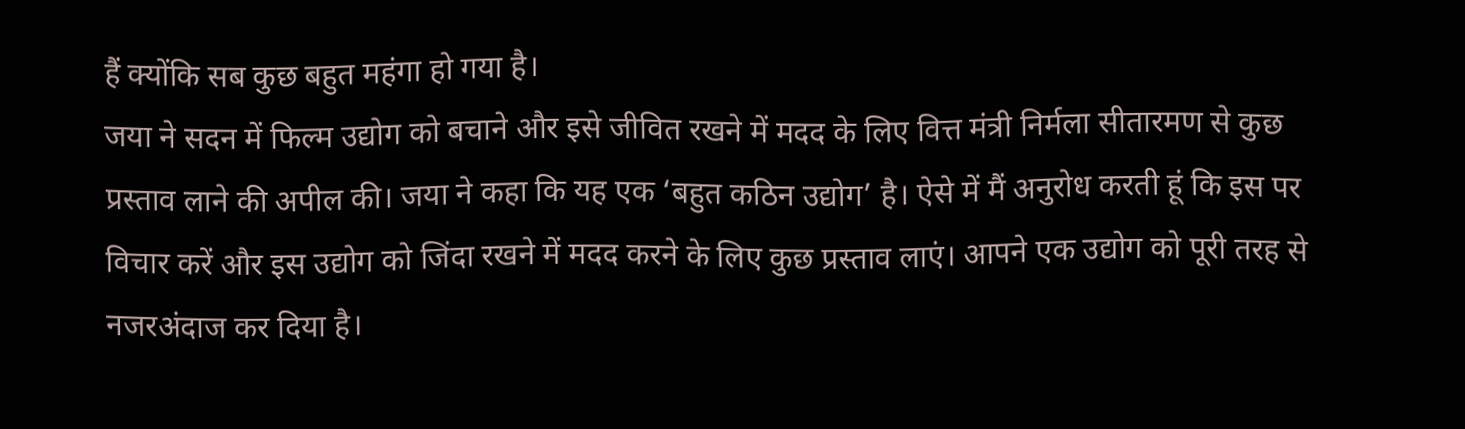हैं क्योंकि सब कुछ बहुत महंगा हो गया है।
जया ने सदन में फिल्म उद्योग को बचाने और इसे जीवित रखने में मदद के लिए वित्त मंत्री निर्मला सीतारमण से कुछ प्रस्ताव लाने की अपील की। जया ने कहा कि यह एक ‘बहुत कठिन उद्योग’ है। ऐसे में मैं अनुरोध करती हूं कि इस पर विचार करें और इस उद्योग को जिंदा रखने में मदद करने के लिए कुछ प्रस्ताव लाएं। आपने एक उद्योग को पूरी तरह से नजरअंदाज कर दिया है।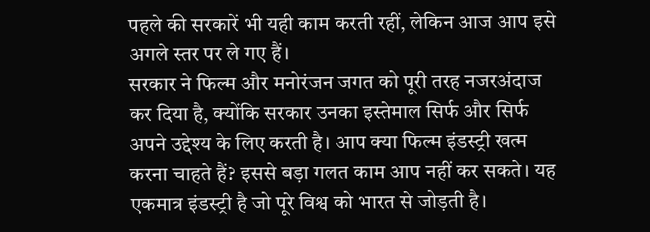पहले की सरकारें भी यही काम करती रहीं, लेकिन आज आप इसे अगले स्तर पर ले गए हैं।
सरकार ने फिल्म और मनोरंजन जगत को पूरी तरह नजरअंदाज कर दिया है, क्योंकि सरकार उनका इस्तेमाल सिर्फ और सिर्फ अपने उद्देश्य के लिए करती है। आप क्या फिल्म इंडस्ट्री खत्म करना चाहते हैं? इससे बड़ा गलत काम आप नहीं कर सकते। यह एकमात्र इंडस्ट्री है जो पूरे विश्व को भारत से जोड़ती है।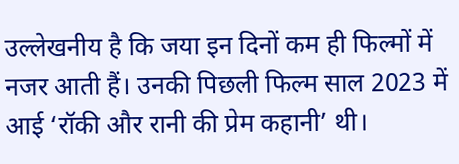उल्लेखनीय है कि जया इन दिनों कम ही फिल्मों में नजर आती हैं। उनकी पिछली फिल्म साल 2023 में आई ‘रॉकी और रानी की प्रेम कहानी’ थी।